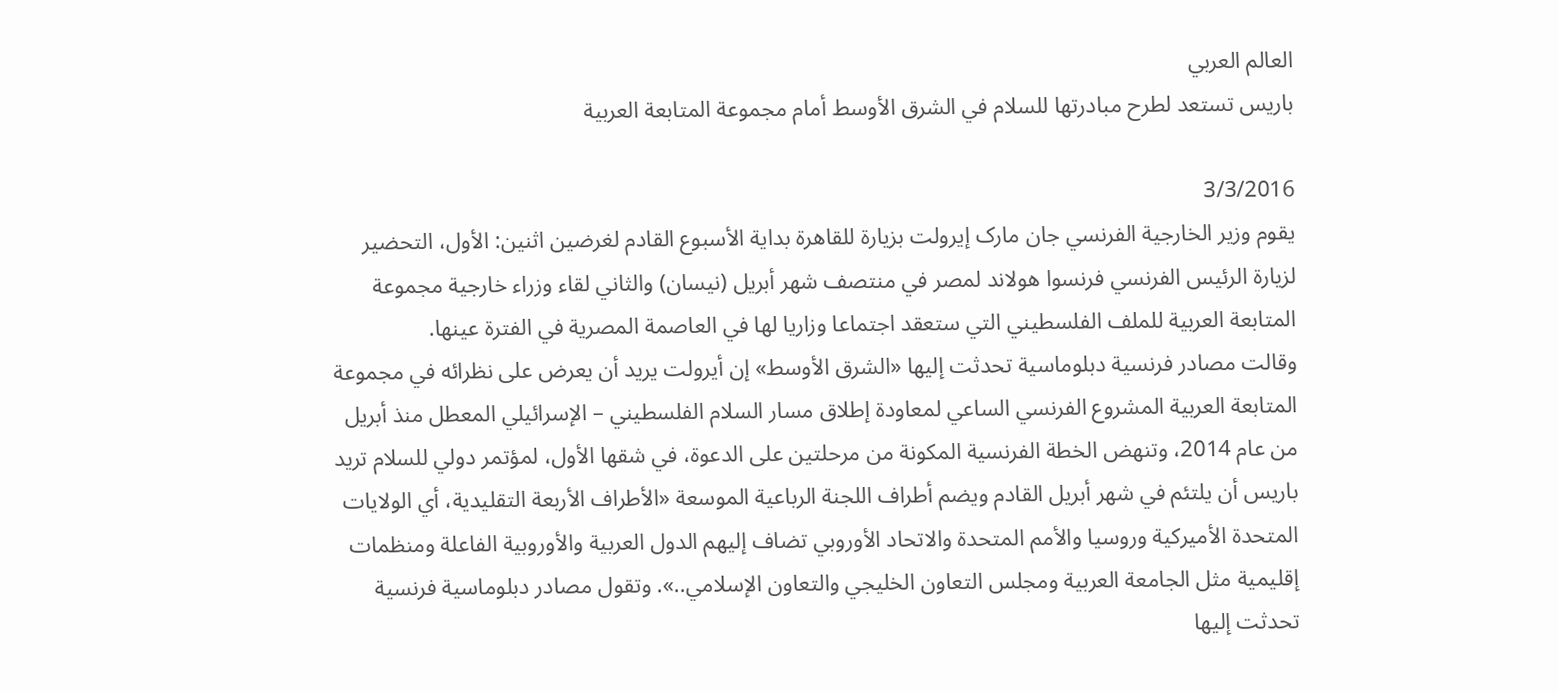العالم العربي
باريس تستعد لطرح مبادرتها للسلام في الشرق الأوسط أمام مجموعة المتابعة العربية

3/3/2016
يقوم وزير الخارجية الفرنسي جان مارک إيرولت بزيارة للقاهرة بداية الأسبوع القادم لغرضين اثنين: الأول، التحضير لزيارة الرئيس الفرنسي فرنسوا هولاند لمصر في منتصف شهر أبريل (نيسان) والثاني لقاء وزراء خارجية مجموعة المتابعة العربية للملف الفلسطيني التي ستعقد اجتماعا وزاريا لها في العاصمة المصرية في الفترة عينها.
وقالت مصادر فرنسية دبلوماسية تحدثت إليها «الشرق الأوسط» إن أيرولت يريد أن يعرض علی نظرائه في مجموعة المتابعة العربية المشروع الفرنسي الساعي لمعاودة إطلاق مسار السلام الفلسطيني – الإسرائيلي المعطل منذ أبريل من عام 2014، وتنهض الخطة الفرنسية المکونة من مرحلتين علی الدعوة، في شقها الأول، لمؤتمر دولي للسلام تريد باريس أن يلتئم في شهر أبريل القادم ويضم أطراف اللجنة الرباعية الموسعة «الأطراف الأربعة التقليدية، أي الولايات المتحدة الأميرکية وروسيا والأمم المتحدة والاتحاد الأوروبي تضاف إليهم الدول العربية والأوروبية الفاعلة ومنظمات إقليمية مثل الجامعة العربية ومجلس التعاون الخليجي والتعاون الإسلامي..». وتقول مصادر دبلوماسية فرنسية تحدثت إليها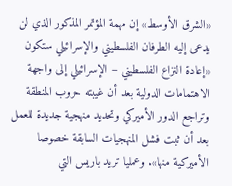«الشرق الأوسط» إن مهمة المؤتمر المذکور الذي لن يدعی إليه الطرفان الفلسطيني والإسرائيلي ستکون «إعادة النزاع الفلسطيني – الإسرائيلي إلی واجهة الاهتمامات الدولية بعد أن غيبته حروب المنطقة وتراجع الدور الأميرکي وتحديد منهجية جديدة للعمل بعد أن ثبت فشل المنهجيات السابقة خصوصا الأميرکية منها». وعمليا تريد باريس التي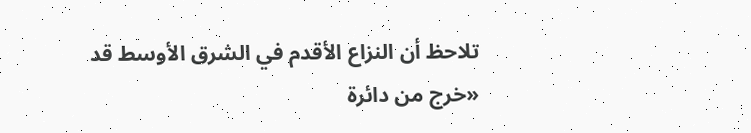تلاحظ أن النزاع الأقدم في الشرق الأوسط قد «خرج من دائرة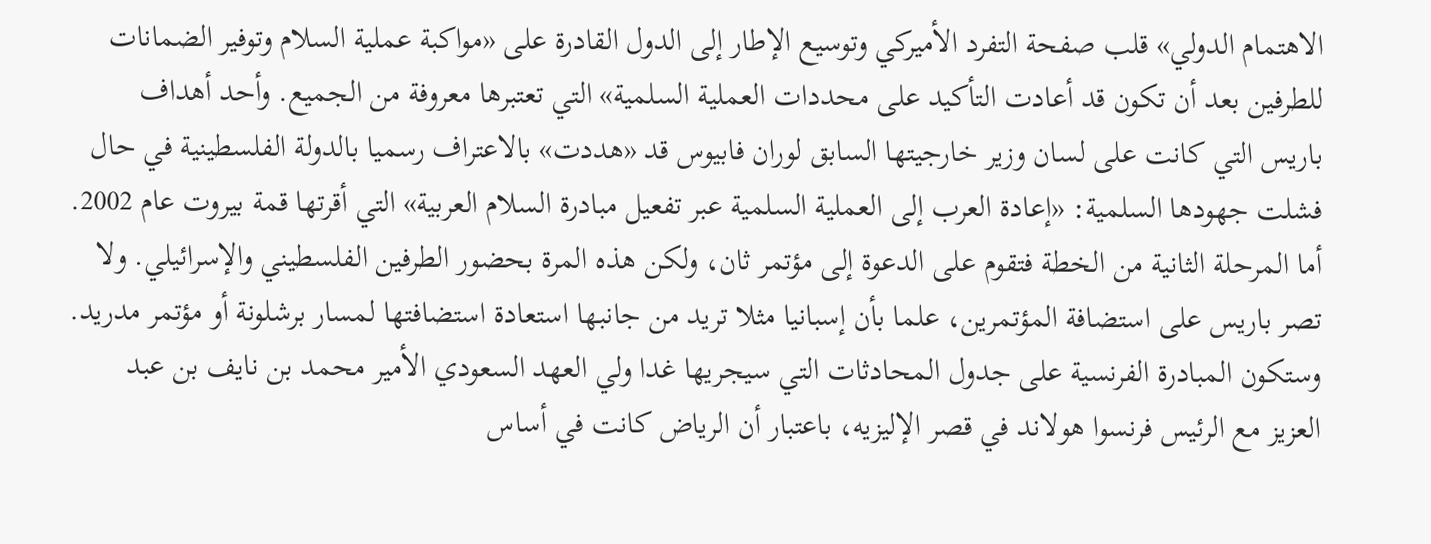الاهتمام الدولي» قلب صفحة التفرد الأميرکي وتوسيع الإطار إلی الدول القادرة علی «مواکبة عملية السلام وتوفير الضمانات للطرفين بعد أن تکون قد أعادت التأکيد علی محددات العملية السلمية» التي تعتبرها معروفة من الجميع. وأحد أهداف باريس التي کانت علی لسان وزير خارجيتها السابق لوران فابيوس قد «هددت» بالاعتراف رسميا بالدولة الفلسطينية في حال فشلت جهودها السلمية: «إعادة العرب إلی العملية السلمية عبر تفعيل مبادرة السلام العربية» التي أقرتها قمة بيروت عام 2002.
أما المرحلة الثانية من الخطة فتقوم علی الدعوة إلی مؤتمر ثان، ولکن هذه المرة بحضور الطرفين الفلسطيني والإسرائيلي. ولا تصر باريس علی استضافة المؤتمرين، علما بأن إسبانيا مثلا تريد من جانبها استعادة استضافتها لمسار برشلونة أو مؤتمر مدريد. وستکون المبادرة الفرنسية علی جدول المحادثات التي سيجريها غدا ولي العهد السعودي الأمير محمد بن نايف بن عبد العزيز مع الرئيس فرنسوا هولاند في قصر الإليزيه، باعتبار أن الرياض کانت في أساس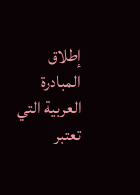إطلاق المبادرة العربية التي تعتبر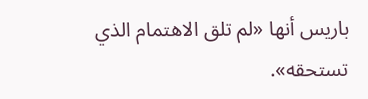باريس أنها «لم تلق الاهتمام الذي تستحقه».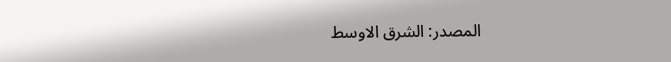المصدر: الشرق الاوسط